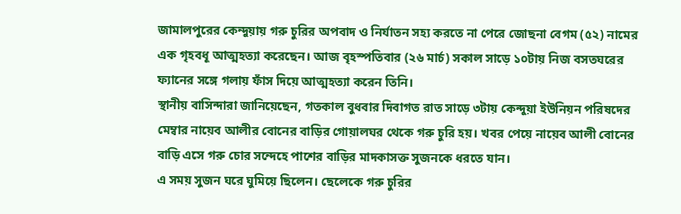জামালপুরের কেন্দুয়ায় গরু চুরির অপবাদ ও নির্যাতন সহ্য করতে না পেরে জোছনা বেগম (৫২) নামের এক গৃহবধূ আত্মহত্যা করেছেন। আজ বৃহস্পতিবার (২৬ মার্চ) সকাল সাড়ে ১০টায় নিজ বসতঘরের ফ্যানের সঙ্গে গলায় ফাঁস দিয়ে আত্মহত্যা করেন তিনি।
স্থানীয় বাসিন্দারা জানিয়েছেন, গতকাল বুধবার দিবাগত রাত সাড়ে ৩টায় কেন্দুয়া ইউনিয়ন পরিষদের মেম্বার নায়েব আলীর বোনের বাড়ির গোয়ালঘর থেকে গরু চুরি হয়। খবর পেয়ে নায়েব আলী বোনের বাড়ি এসে গরু চোর সন্দেহে পাশের বাড়ির মাদকাসক্ত সুজনকে ধরতে যান।
এ সময় সুজন ঘরে ঘুমিয়ে ছিলেন। ছেলেকে গরু চুরির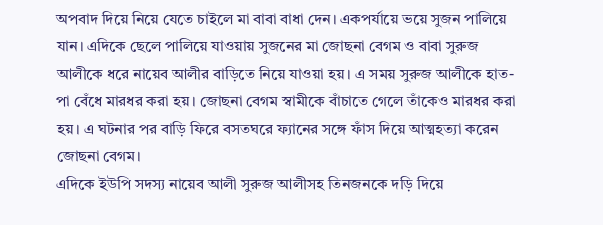অপবাদ দিয়ে নিয়ে যেতে চাইলে মা বাবা বাধা দেন। একপর্যায়ে ভয়ে সুজন পালিয়ে যান। এদিকে ছেলে পালিয়ে যাওয়ায় সুজনের মা জোছনা বেগম ও বাবা সুরুজ আলীকে ধরে নায়েব আলীর বাড়িতে নিয়ে যাওয়া হয়। এ সময় সুরুজ আলীকে হাত-পা বেঁধে মারধর করা হয়। জোছনা বেগম স্বামীকে বাঁচাতে গেলে তাঁকেও মারধর করা হয়। এ ঘটনার পর বাড়ি ফিরে বসতঘরে ফ্যানের সঙ্গে ফাঁস দিয়ে আত্মহত্যা করেন জোছনা বেগম।
এদিকে ইউপি সদস্য নায়েব আলী সুরুজ আলীসহ তিনজনকে দড়ি দিয়ে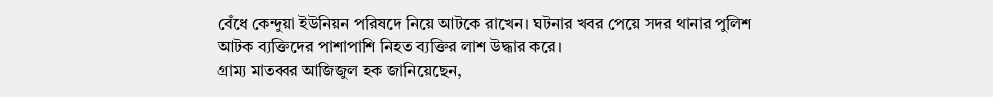বেঁধে কেন্দুয়া ইউনিয়ন পরিষদে নিয়ে আটকে রাখেন। ঘটনার খবর পেয়ে সদর থানার পুলিশ আটক ব্যক্তিদের পাশাপাশি নিহত ব্যক্তির লাশ উদ্ধার করে।
গ্রাম্য মাতব্বর আজিজুল হক জানিয়েছেন,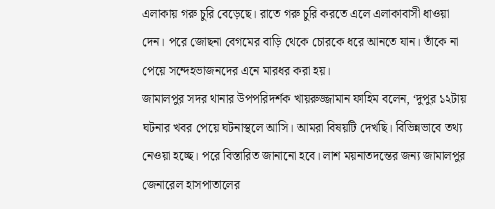এলাকায় গরু চুরি বেড়েছে। রাতে গরু চুরি করতে এলে এলাকাবাসী ধাওয়া দেন। পরে জোছনা বেগমের বাড়ি থেকে চোরকে ধরে আনতে যান। তাঁকে না পেয়ে সন্দেহভাজনদের এনে মারধর করা হয়।
জামালপুর সদর থানার উপপরিদর্শক খায়রুজ্জামান ফাহিম বলেন, ‘দুপুর ১২টায় ঘটনার খবর পেয়ে ঘটনাস্থলে আসি। আমরা বিষয়টি দেখছি। বিভিন্নভাবে তথ্য নেওয়া হচ্ছে। পরে বিস্তারিত জানানো হবে। লাশ ময়নাতদন্তের জন্য জামালপুর জেনারেল হাসপাতালের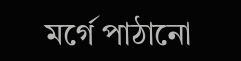মর্গে পাঠানো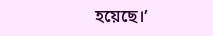হয়েছে।’